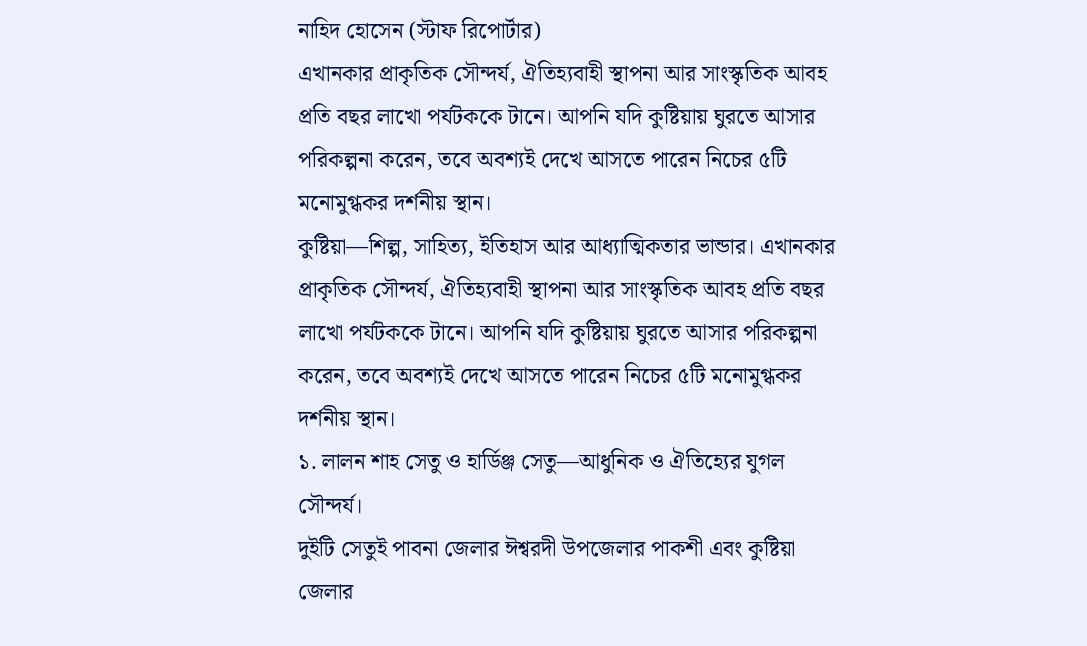নাহিদ হোসেন (স্টাফ রিপোর্টার)
এখানকার প্রাকৃতিক সৌন্দর্য, ঐতিহ্যবাহী স্থাপনা আর সাংস্কৃতিক আবহ প্রতি বছর লাখো পর্যটককে টানে। আপনি যদি কুষ্টিয়ায় ঘুরতে আসার পরিকল্পনা করেন, তবে অবশ্যই দেখে আসতে পারেন নিচের ৫টি মনোমুগ্ধকর দর্শনীয় স্থান।
কুষ্টিয়া—শিল্প, সাহিত্য, ইতিহাস আর আধ্যাত্মিকতার ভান্ডার। এখানকার প্রাকৃতিক সৌন্দর্য, ঐতিহ্যবাহী স্থাপনা আর সাংস্কৃতিক আবহ প্রতি বছর লাখো পর্যটককে টানে। আপনি যদি কুষ্টিয়ায় ঘুরতে আসার পরিকল্পনা করেন, তবে অবশ্যই দেখে আসতে পারেন নিচের ৫টি মনোমুগ্ধকর দর্শনীয় স্থান।
১. লালন শাহ সেতু ও হার্ডিঞ্জ সেতু—আধুনিক ও ঐতিহ্যের যুগল সৌন্দর্য।
দুইটি সেতুই পাবনা জেলার ঈশ্বরদী উপজেলার পাকশী এবং কুষ্টিয়া জেলার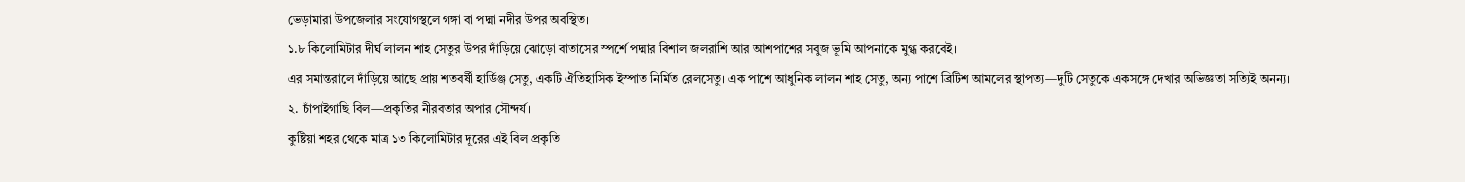ভেড়ামারা উপজেলার সংযোগস্থলে গঙ্গা বা পদ্মা নদীর উপর অবস্থিত।
১.৮ কিলোমিটার দীর্ঘ লালন শাহ সেতুর উপর দাঁড়িয়ে ঝোড়ো বাতাসের স্পর্শে পদ্মার বিশাল জলরাশি আর আশপাশের সবুজ ভূমি আপনাকে মুগ্ধ করবেই।
এর সমান্তরালে দাঁড়িয়ে আছে প্রায় শতবর্ষী হার্ডিঞ্জ সেতু, একটি ঐতিহাসিক ইস্পাত নির্মিত রেলসেতু। এক পাশে আধুনিক লালন শাহ সেতু, অন্য পাশে ব্রিটিশ আমলের স্থাপত্য—দুটি সেতুকে একসঙ্গে দেখার অভিজ্ঞতা সত্যিই অনন্য।
২. চাঁপাইগাছি বিল—প্রকৃতির নীরবতার অপার সৌন্দর্য।
কুষ্টিয়া শহর থেকে মাত্র ১৩ কিলোমিটার দূরের এই বিল প্রকৃতি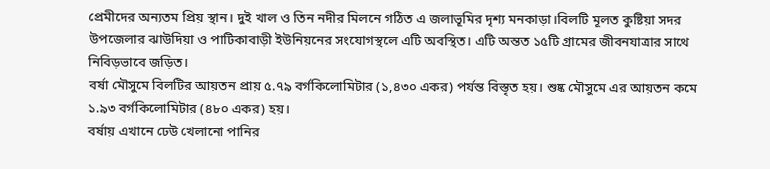প্রেমীদের অন্যতম প্রিয় স্থান। দুই খাল ও তিন নদীর মিলনে গঠিত এ জলাভূমির দৃশ্য মনকাড়া।বিলটি মূলত কুষ্টিয়া সদর উপজেলার ঝাউদিয়া ও পাটিকাবাড়ী ইউনিয়নের সংযোগস্থলে এটি অবস্থিত। এটি অন্তত ১৫টি গ্রামের জীবনযাত্রার সাথে নিবিড়ভাবে জড়িত।
বর্ষা মৌসুমে বিলটির আয়তন প্রায় ৫.৭৯ বর্গকিলোমিটার (১,৪৩০ একর) পর্যন্ত বিস্তৃত হয়। শুষ্ক মৌসুমে এর আয়তন কমে ১.৯৩ বর্গকিলোমিটার (৪৮০ একর) হয়।
বর্ষায় এখানে ঢেউ খেলানো পানির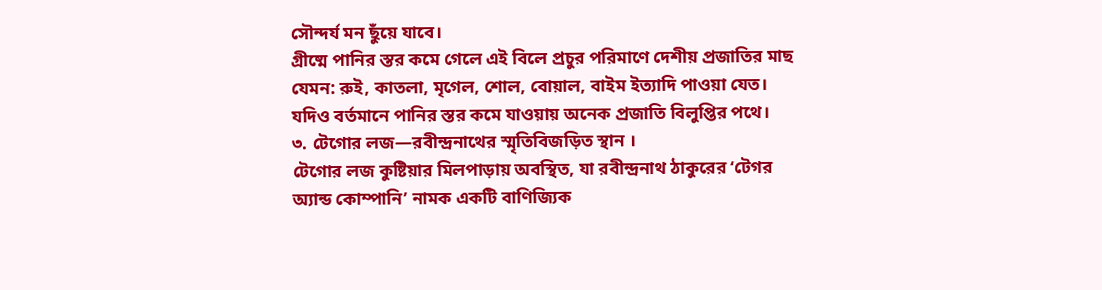সৌন্দর্য মন ছুঁয়ে যাবে।
গ্রীষ্মে পানির স্তর কমে গেলে এই বিলে প্রচুর পরিমাণে দেশীয় প্রজাতির মাছ যেমন: রুই, কাতলা, মৃগেল, শোল, বোয়াল, বাইম ইত্যাদি পাওয়া যেত। যদিও বর্তমানে পানির স্তর কমে যাওয়ায় অনেক প্রজাতি বিলুপ্তির পথে।
৩. টেগোর লজ—রবীন্দ্রনাথের স্মৃতিবিজড়িত স্থান ।
টেগোর লজ কুষ্টিয়ার মিলপাড়ায় অবস্থিত, যা রবীন্দ্রনাথ ঠাকুরের ‘টেগর অ্যান্ড কোম্পানি’ নামক একটি বাণিজ্যিক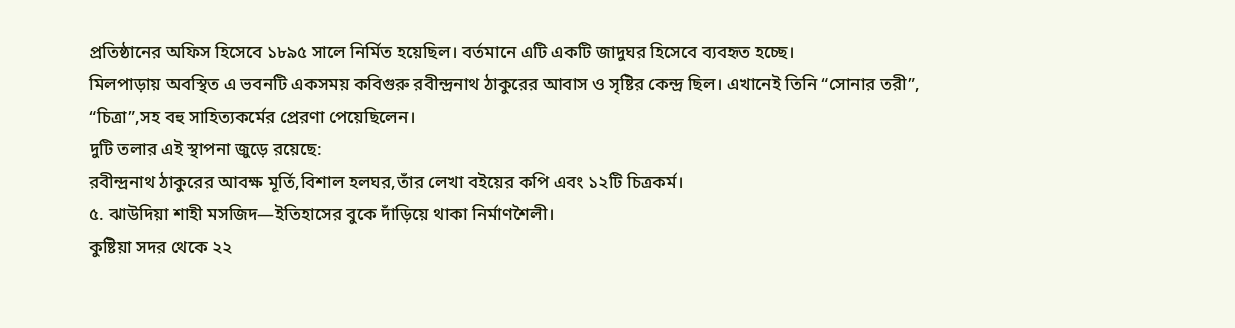প্রতিষ্ঠানের অফিস হিসেবে ১৮৯৫ সালে নির্মিত হয়েছিল। বর্তমানে এটি একটি জাদুঘর হিসেবে ব্যবহৃত হচ্ছে।
মিলপাড়ায় অবস্থিত এ ভবনটি একসময় কবিগুরু রবীন্দ্রনাথ ঠাকুরের আবাস ও সৃষ্টির কেন্দ্র ছিল। এখানেই তিনি “সোনার তরী”, “চিত্রা”,সহ বহু সাহিত্যকর্মের প্রেরণা পেয়েছিলেন।
দুটি তলার এই স্থাপনা জুড়ে রয়েছে:
রবীন্দ্রনাথ ঠাকুরের আবক্ষ মূর্তি,বিশাল হলঘর,তাঁর লেখা বইয়ের কপি এবং ১২টি চিত্রকর্ম।
৫. ঝাউদিয়া শাহী মসজিদ—ইতিহাসের বুকে দাঁড়িয়ে থাকা নির্মাণশৈলী।
কুষ্টিয়া সদর থেকে ২২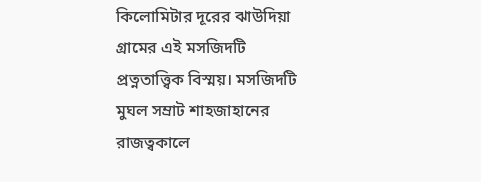কিলোমিটার দূরের ঝাউদিয়া গ্রামের এই মসজিদটি প্রত্নতাত্ত্বিক বিস্ময়। মসজিদটি মুঘল সম্রাট শাহজাহানের রাজত্বকালে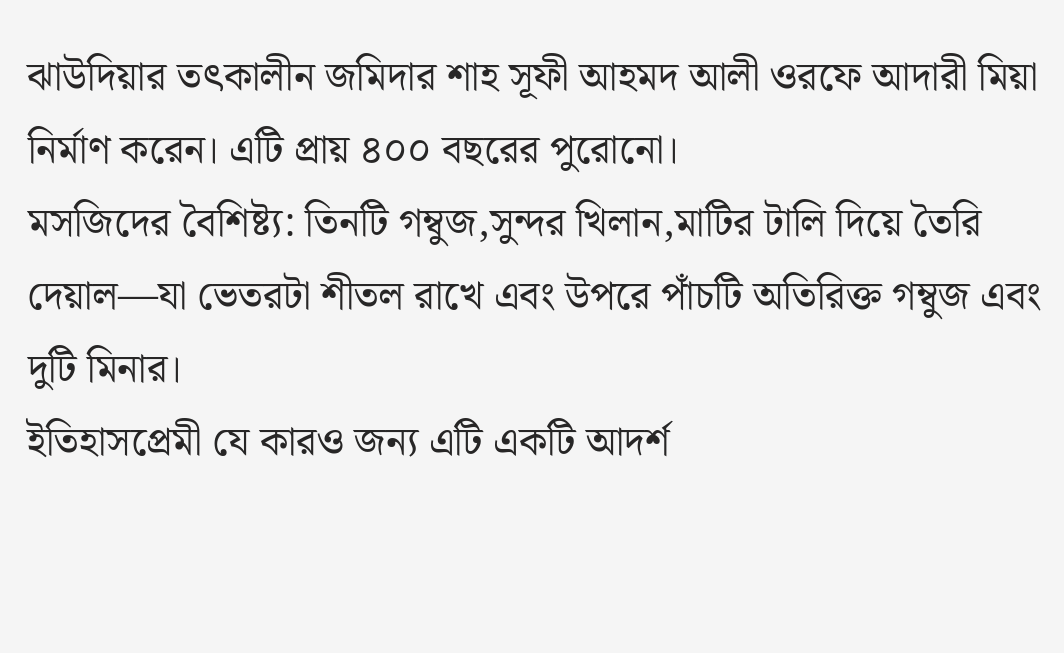ঝাউদিয়ার তৎকালীন জমিদার শাহ সূফী আহমদ আলী ওরফে আদারী মিয়া নির্মাণ করেন। এটি প্রায় ৪০০ বছরের পুরোনো।
মসজিদের বৈশিষ্ট্য: তিনটি গম্বুজ,সুন্দর খিলান,মাটির টালি দিয়ে তৈরি দেয়াল—যা ভেতরটা শীতল রাখে এবং উপরে পাঁচটি অতিরিক্ত গম্বুজ এবং দুটি মিনার।
ইতিহাসপ্রেমী যে কারও জন্য এটি একটি আদর্শ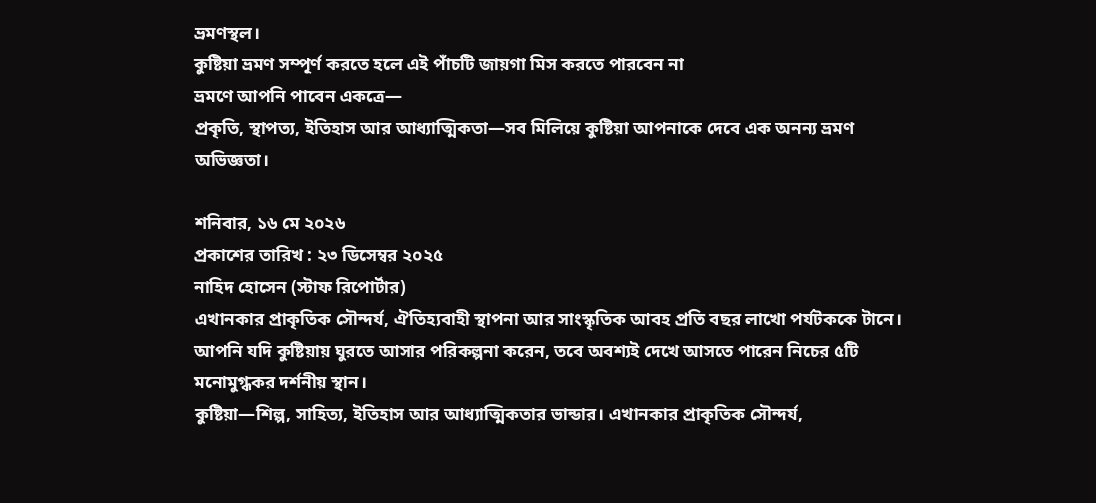ভ্রমণস্থল।
কুষ্টিয়া ভ্রমণ সম্পূর্ণ করতে হলে এই পাঁচটি জায়গা মিস করতে পারবেন না
ভ্রমণে আপনি পাবেন একত্রে—
প্রকৃতি, স্থাপত্য, ইতিহাস আর আধ্যাত্মিকতা—সব মিলিয়ে কুষ্টিয়া আপনাকে দেবে এক অনন্য ভ্রমণ অভিজ্ঞতা।

শনিবার, ১৬ মে ২০২৬
প্রকাশের তারিখ : ২৩ ডিসেম্বর ২০২৫
নাহিদ হোসেন (স্টাফ রিপোর্টার)
এখানকার প্রাকৃতিক সৌন্দর্য, ঐতিহ্যবাহী স্থাপনা আর সাংস্কৃতিক আবহ প্রতি বছর লাখো পর্যটককে টানে। আপনি যদি কুষ্টিয়ায় ঘুরতে আসার পরিকল্পনা করেন, তবে অবশ্যই দেখে আসতে পারেন নিচের ৫টি মনোমুগ্ধকর দর্শনীয় স্থান।
কুষ্টিয়া—শিল্প, সাহিত্য, ইতিহাস আর আধ্যাত্মিকতার ভান্ডার। এখানকার প্রাকৃতিক সৌন্দর্য,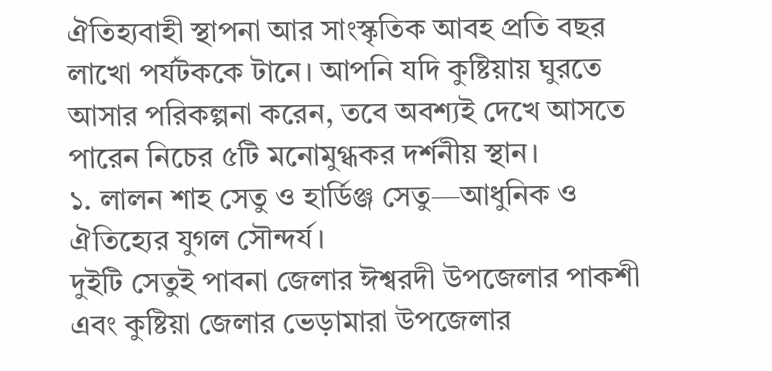ঐতিহ্যবাহী স্থাপনা আর সাংস্কৃতিক আবহ প্রতি বছর লাখো পর্যটককে টানে। আপনি যদি কুষ্টিয়ায় ঘুরতে আসার পরিকল্পনা করেন, তবে অবশ্যই দেখে আসতে পারেন নিচের ৫টি মনোমুগ্ধকর দর্শনীয় স্থান।
১. লালন শাহ সেতু ও হার্ডিঞ্জ সেতু—আধুনিক ও ঐতিহ্যের যুগল সৌন্দর্য।
দুইটি সেতুই পাবনা জেলার ঈশ্বরদী উপজেলার পাকশী এবং কুষ্টিয়া জেলার ভেড়ামারা উপজেলার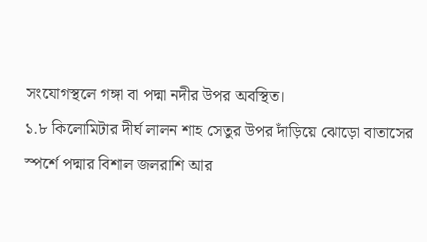সংযোগস্থলে গঙ্গা বা পদ্মা নদীর উপর অবস্থিত।
১.৮ কিলোমিটার দীর্ঘ লালন শাহ সেতুর উপর দাঁড়িয়ে ঝোড়ো বাতাসের স্পর্শে পদ্মার বিশাল জলরাশি আর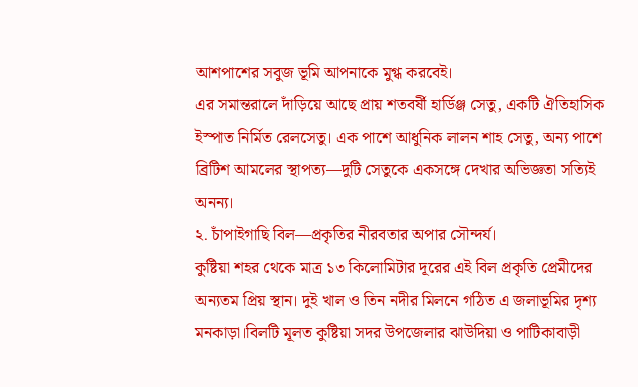আশপাশের সবুজ ভূমি আপনাকে মুগ্ধ করবেই।
এর সমান্তরালে দাঁড়িয়ে আছে প্রায় শতবর্ষী হার্ডিঞ্জ সেতু, একটি ঐতিহাসিক ইস্পাত নির্মিত রেলসেতু। এক পাশে আধুনিক লালন শাহ সেতু, অন্য পাশে ব্রিটিশ আমলের স্থাপত্য—দুটি সেতুকে একসঙ্গে দেখার অভিজ্ঞতা সত্যিই অনন্য।
২. চাঁপাইগাছি বিল—প্রকৃতির নীরবতার অপার সৌন্দর্য।
কুষ্টিয়া শহর থেকে মাত্র ১৩ কিলোমিটার দূরের এই বিল প্রকৃতি প্রেমীদের অন্যতম প্রিয় স্থান। দুই খাল ও তিন নদীর মিলনে গঠিত এ জলাভূমির দৃশ্য মনকাড়া।বিলটি মূলত কুষ্টিয়া সদর উপজেলার ঝাউদিয়া ও পাটিকাবাড়ী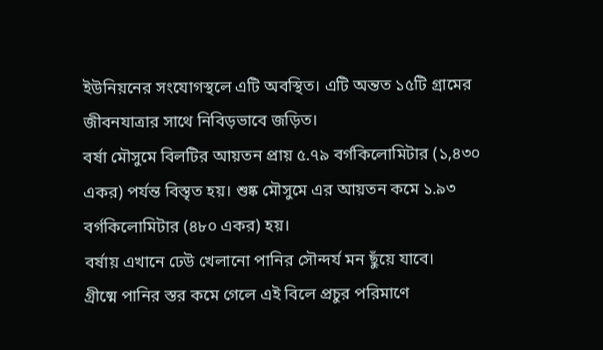ইউনিয়নের সংযোগস্থলে এটি অবস্থিত। এটি অন্তত ১৫টি গ্রামের জীবনযাত্রার সাথে নিবিড়ভাবে জড়িত।
বর্ষা মৌসুমে বিলটির আয়তন প্রায় ৫.৭৯ বর্গকিলোমিটার (১,৪৩০ একর) পর্যন্ত বিস্তৃত হয়। শুষ্ক মৌসুমে এর আয়তন কমে ১.৯৩ বর্গকিলোমিটার (৪৮০ একর) হয়।
বর্ষায় এখানে ঢেউ খেলানো পানির সৌন্দর্য মন ছুঁয়ে যাবে।
গ্রীষ্মে পানির স্তর কমে গেলে এই বিলে প্রচুর পরিমাণে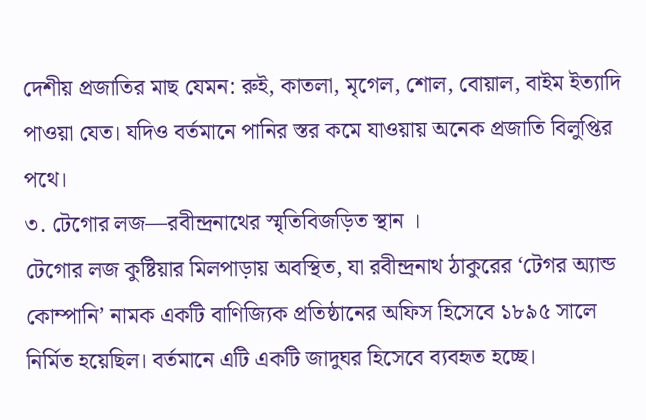দেশীয় প্রজাতির মাছ যেমন: রুই, কাতলা, মৃগেল, শোল, বোয়াল, বাইম ইত্যাদি পাওয়া যেত। যদিও বর্তমানে পানির স্তর কমে যাওয়ায় অনেক প্রজাতি বিলুপ্তির পথে।
৩. টেগোর লজ—রবীন্দ্রনাথের স্মৃতিবিজড়িত স্থান ।
টেগোর লজ কুষ্টিয়ার মিলপাড়ায় অবস্থিত, যা রবীন্দ্রনাথ ঠাকুরের ‘টেগর অ্যান্ড কোম্পানি’ নামক একটি বাণিজ্যিক প্রতিষ্ঠানের অফিস হিসেবে ১৮৯৫ সালে নির্মিত হয়েছিল। বর্তমানে এটি একটি জাদুঘর হিসেবে ব্যবহৃত হচ্ছে।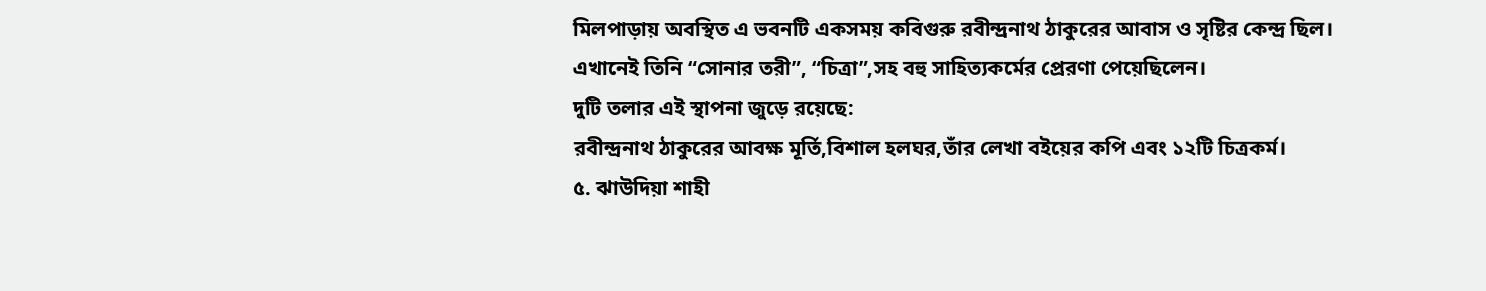মিলপাড়ায় অবস্থিত এ ভবনটি একসময় কবিগুরু রবীন্দ্রনাথ ঠাকুরের আবাস ও সৃষ্টির কেন্দ্র ছিল। এখানেই তিনি “সোনার তরী”, “চিত্রা”,সহ বহু সাহিত্যকর্মের প্রেরণা পেয়েছিলেন।
দুটি তলার এই স্থাপনা জুড়ে রয়েছে:
রবীন্দ্রনাথ ঠাকুরের আবক্ষ মূর্তি,বিশাল হলঘর,তাঁর লেখা বইয়ের কপি এবং ১২টি চিত্রকর্ম।
৫. ঝাউদিয়া শাহী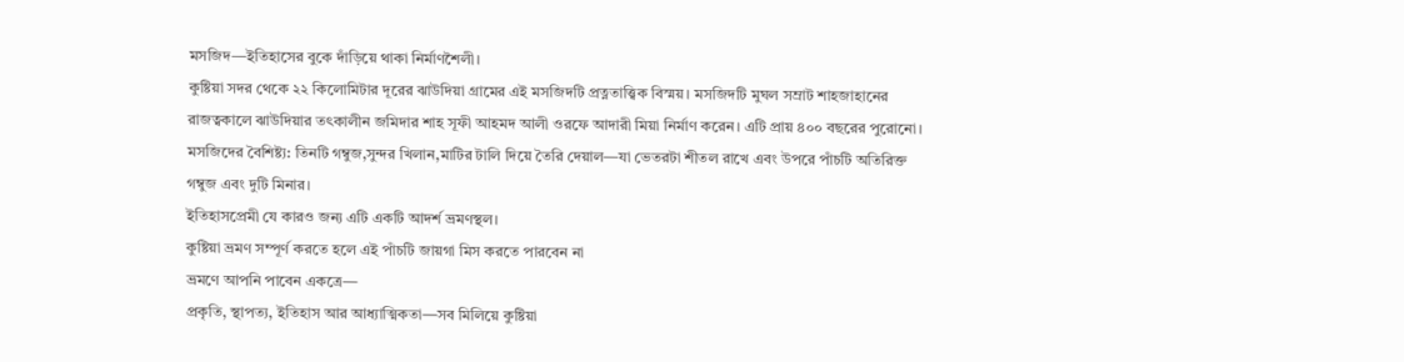মসজিদ—ইতিহাসের বুকে দাঁড়িয়ে থাকা নির্মাণশৈলী।
কুষ্টিয়া সদর থেকে ২২ কিলোমিটার দূরের ঝাউদিয়া গ্রামের এই মসজিদটি প্রত্নতাত্ত্বিক বিস্ময়। মসজিদটি মুঘল সম্রাট শাহজাহানের রাজত্বকালে ঝাউদিয়ার তৎকালীন জমিদার শাহ সূফী আহমদ আলী ওরফে আদারী মিয়া নির্মাণ করেন। এটি প্রায় ৪০০ বছরের পুরোনো।
মসজিদের বৈশিষ্ট্য: তিনটি গম্বুজ,সুন্দর খিলান,মাটির টালি দিয়ে তৈরি দেয়াল—যা ভেতরটা শীতল রাখে এবং উপরে পাঁচটি অতিরিক্ত গম্বুজ এবং দুটি মিনার।
ইতিহাসপ্রেমী যে কারও জন্য এটি একটি আদর্শ ভ্রমণস্থল।
কুষ্টিয়া ভ্রমণ সম্পূর্ণ করতে হলে এই পাঁচটি জায়গা মিস করতে পারবেন না
ভ্রমণে আপনি পাবেন একত্রে—
প্রকৃতি, স্থাপত্য, ইতিহাস আর আধ্যাত্মিকতা—সব মিলিয়ে কুষ্টিয়া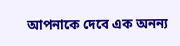আপনাকে দেবে এক অনন্য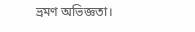ভ্রমণ অভিজ্ঞতা।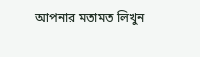আপনার মতামত লিখুন